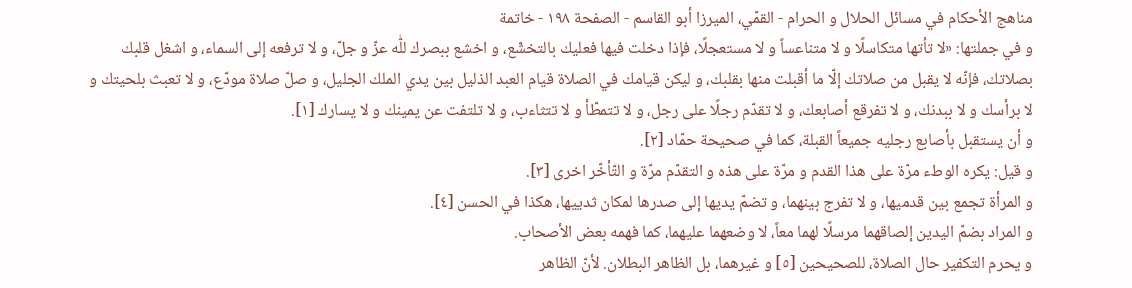مناهج الأحكام في مسائل الحلال و الحرام - القمّي، الميرزا أبو القاسم - الصفحة ١٩٨ - خاتمة
و في جملتها: «لا تأتها متكاسلًا و لا متناعساً و لا مستعجلًا، فإذا دخلت فيها فعليك بالتخشّع، و اخشع ببصرك للّٰه عزّ و جلّ، و لا ترفعه إلى السماء، و اشغل قلبك بصلاتك، فإنّه لا يقبل من صلاتك إلّا ما أقبلت منها بقلبك، و ليكن قيامك في الصلاة قيام العبد الذليل بين يدي الملك الجليل، و صلّ صلاة مودّع، و لا تعبث بلحيتك و لا برأسك و لا ببدنك، و لا تفرقع أصابعك، و لا تقدّم رجلًا على رجل، و لا تتمطّأ و لا تتثاءب، و لا تلتفت عن يمينك و لا يسارك [١].
و أن يستقبل بأصابع رجليه جميعاً القبلة، كما في صحيحة حمّاد [٢].
و قيل: يكره الوطء مرّة على هذا القدم و مرّة على هذه و التقدّم مرّة و التّأخّر اخرى [٣].
و المرأة تجمع بين قدميها، و لا تفرج بينهما، و تضمّ يديها إلى صدرها لمكان ثدييها، هكذا في الحسن [٤].
و المراد بضمّ اليدين إلصاقهما مرسلًا لهما معاً، لا وضعهما عليهما، كما فهمه بعض الأصحاب.
و يحرم التكفير حال الصلاة، للصحيحين [٥] و غيرهما، بل الظاهر البطلان. لأنّ الظاهر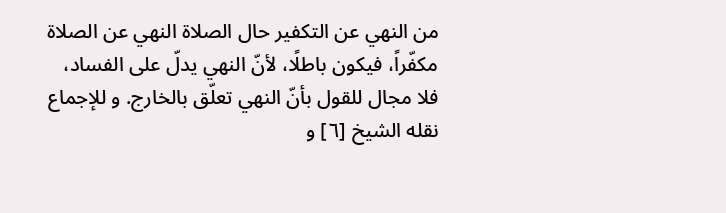من النهي عن التكفير حال الصلاة النهي عن الصلاة مكفّراً، فيكون باطلًا، لأنّ النهي يدلّ على الفساد، فلا مجال للقول بأنّ النهي تعلّق بالخارج. و للإجماع نقله الشيخ [٦] و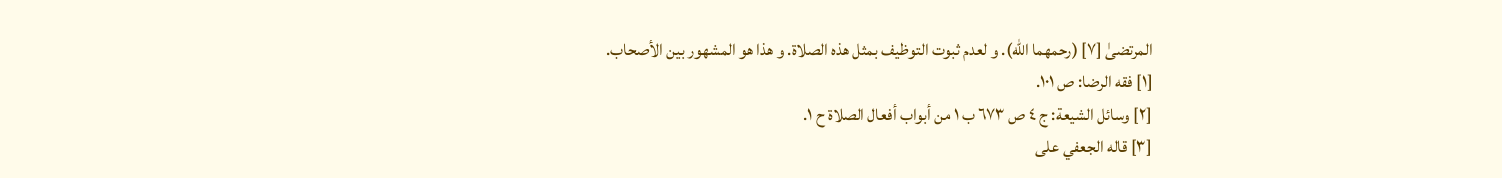المرتضىٰ [٧] (رحمهما اللّه). و لعدم ثبوت التوظيف بمثل هذه الصلاة. و هذا هو المشهور بين الأصحاب.
[١] فقه الرضا: ص ١٠١.
[٢] وسائل الشيعة: ج ٤ ص ٦٧٣ ب ١ من أبواب أفعال الصلاة ح ١.
[٣] قاله الجعفي على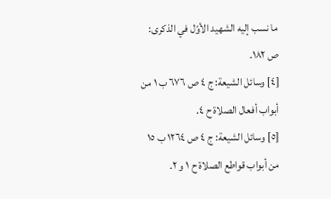ما نسب إليه الشهيد الأوّل في الذكرى: ص ١٨٢.
[٤] وسائل الشيعة: ج ٤ ص ٦٧٦ ب ١ من أبواب أفعال الصلاة ح ٤.
[٥] وسائل الشيعة: ج ٤ ص ١٢٦٤ ب ١٥ من أبواب قواطع الصلاة ح ١ و ٢.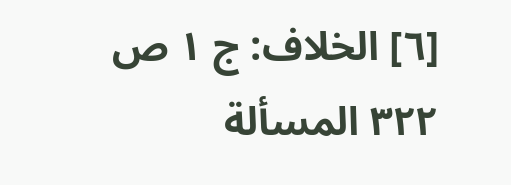[٦] الخلاف: ج ١ ص ٣٢٢ المسألة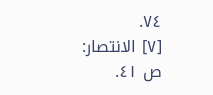٧٤.
[٧] الانتصار: ص ٤١.